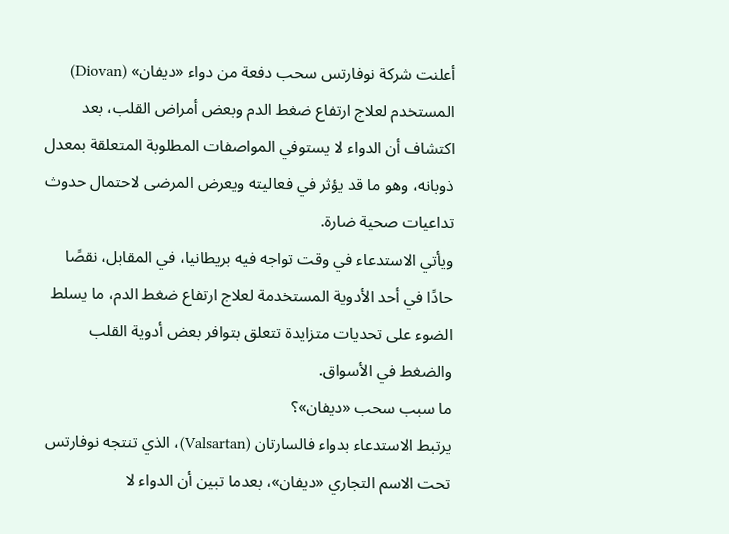أعلنت شركة نوفارتس سحب دفعة من دواء «ديفان» (Diovan) المستخدم لعلاج ارتفاع ضغط الدم وبعض أمراض القلب، بعد اكتشاف أن الدواء لا يستوفي المواصفات المطلوبة المتعلقة بمعدل ذوبانه، وهو ما قد يؤثر في فعاليته ويعرض المرضى لاحتمال حدوث تداعيات صحية ضارة.
ويأتي الاستدعاء في وقت تواجه فيه بريطانيا، في المقابل، نقصًا حادًا في أحد الأدوية المستخدمة لعلاج ارتفاع ضغط الدم، ما يسلط الضوء على تحديات متزايدة تتعلق بتوافر بعض أدوية القلب والضغط في الأسواق.
ما سبب سحب «ديفان»؟
يرتبط الاستدعاء بدواء فالسارتان (Valsartan)، الذي تنتجه نوفارتس تحت الاسم التجاري «ديفان»، بعدما تبين أن الدواء لا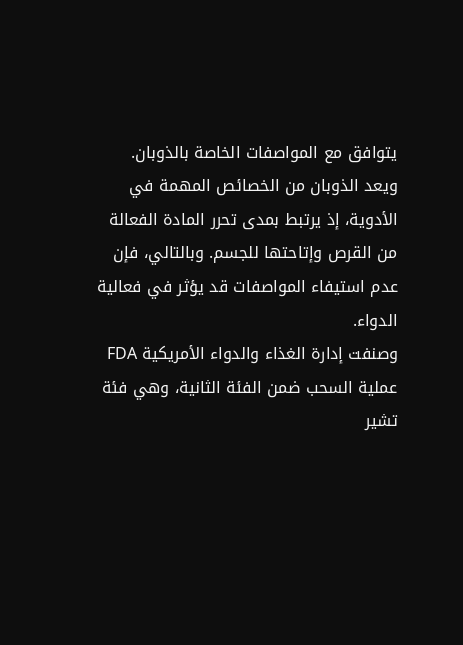يتوافق مع المواصفات الخاصة بالذوبان.
ويعد الذوبان من الخصائص المهمة في الأدوية، إذ يرتبط بمدى تحرر المادة الفعالة من القرص وإتاحتها للجسم. وبالتالي، فإن عدم استيفاء المواصفات قد يؤثر في فعالية الدواء.
وصنفت إدارة الغذاء والدواء الأمريكية FDA عملية السحب ضمن الفئة الثانية، وهي فئة تشير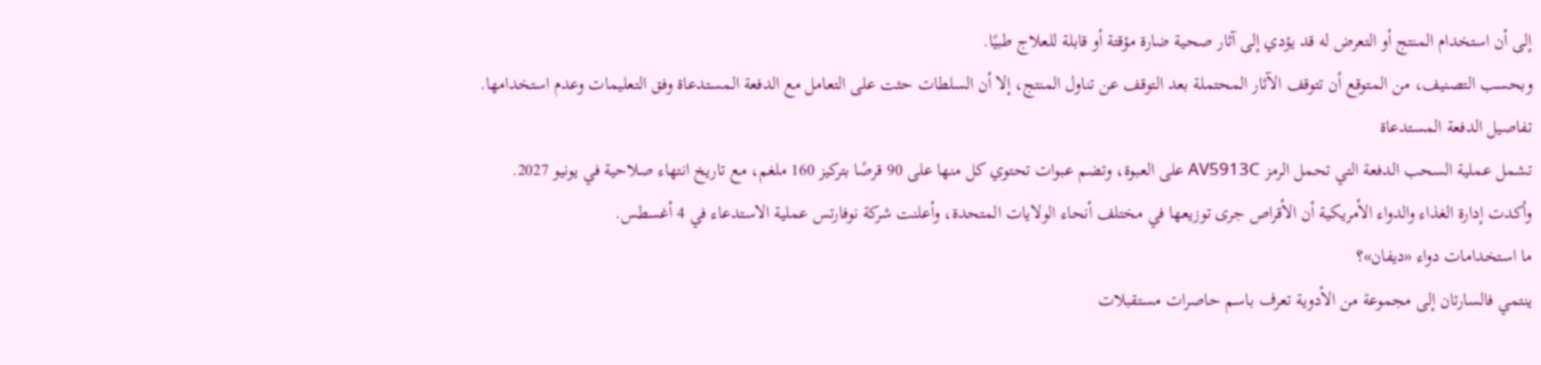إلى أن استخدام المنتج أو التعرض له قد يؤدي إلى آثار صحية ضارة مؤقتة أو قابلة للعلاج طبيًا.
وبحسب التصنيف، من المتوقع أن تتوقف الآثار المحتملة بعد التوقف عن تناول المنتج، إلا أن السلطات حثت على التعامل مع الدفعة المستدعاة وفق التعليمات وعدم استخدامها.
تفاصيل الدفعة المستدعاة
تشمل عملية السحب الدفعة التي تحمل الرمز AV5913C على العبوة، وتضم عبوات تحتوي كل منها على 90 قرصًا بتركيز 160 ملغم، مع تاريخ انتهاء صلاحية في يونيو 2027.
وأكدت إدارة الغذاء والدواء الأمريكية أن الأقراص جرى توزيعها في مختلف أنحاء الولايات المتحدة، وأعلنت شركة نوفارتس عملية الاستدعاء في 4 أغسطس.
ما استخدامات دواء «ديفان»؟
ينتمي فالسارتان إلى مجموعة من الأدوية تعرف باسم حاصرات مستقبلات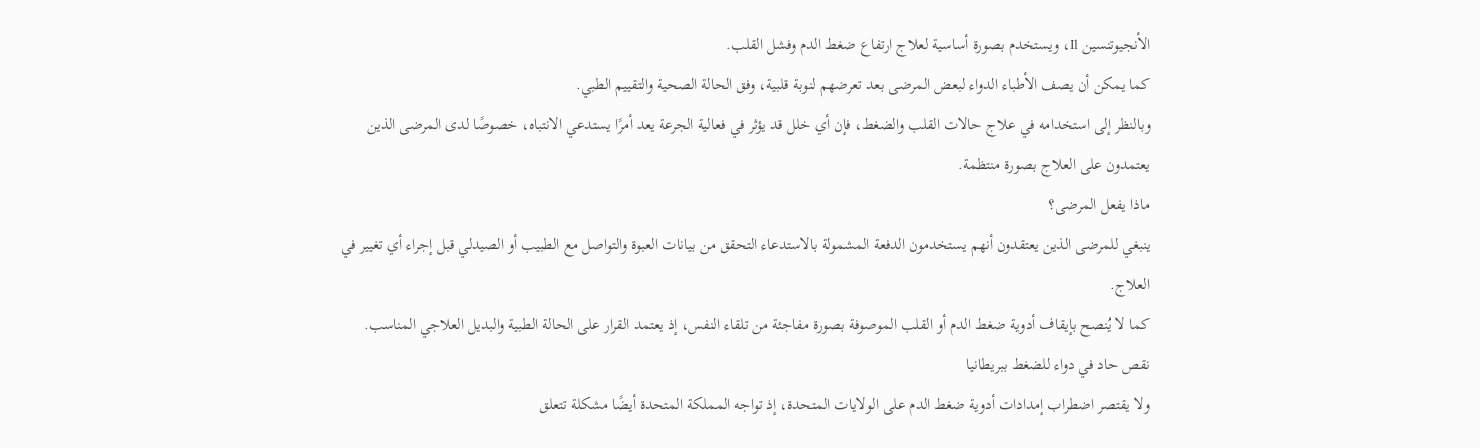الأنجيوتنسين Il، ويستخدم بصورة أساسية لعلاج ارتفاع ضغط الدم وفشل القلب.
كما يمكن أن يصف الأطباء الدواء لبعض المرضى بعد تعرضهم لنوبة قلبية، وفق الحالة الصحية والتقييم الطبي.
وبالنظر إلى استخدامه في علاج حالات القلب والضغط، فإن أي خلل قد يؤثر في فعالية الجرعة يعد أمرًا يستدعي الانتباه، خصوصًا لدى المرضى الذين يعتمدون على العلاج بصورة منتظمة.
ماذا يفعل المرضى؟
ينبغي للمرضى الذين يعتقدون أنهم يستخدمون الدفعة المشمولة بالاستدعاء التحقق من بيانات العبوة والتواصل مع الطبيب أو الصيدلي قبل إجراء أي تغيير في العلاج.
كما لا يُنصح بإيقاف أدوية ضغط الدم أو القلب الموصوفة بصورة مفاجئة من تلقاء النفس، إذ يعتمد القرار على الحالة الطبية والبديل العلاجي المناسب.
نقص حاد في دواء للضغط ببريطانيا
ولا يقتصر اضطراب إمدادات أدوية ضغط الدم على الولايات المتحدة، إذ تواجه المملكة المتحدة أيضًا مشكلة تتعلق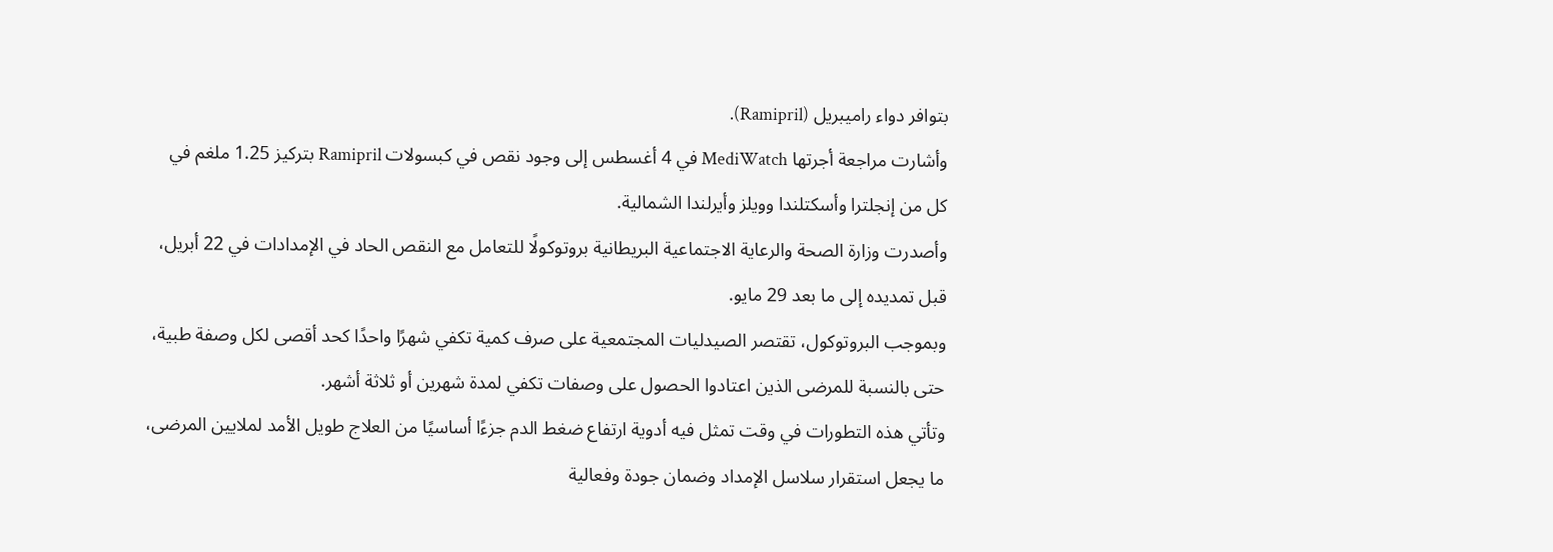بتوافر دواء راميبريل (Ramipril).
وأشارت مراجعة أجرتها MediWatch في 4 أغسطس إلى وجود نقص في كبسولات Ramipril بتركيز 1.25 ملغم في كل من إنجلترا وأسكتلندا وويلز وأيرلندا الشمالية.
وأصدرت وزارة الصحة والرعاية الاجتماعية البريطانية بروتوكولًا للتعامل مع النقص الحاد في الإمدادات في 22 أبريل، قبل تمديده إلى ما بعد 29 مايو.
وبموجب البروتوكول، تقتصر الصيدليات المجتمعية على صرف كمية تكفي شهرًا واحدًا كحد أقصى لكل وصفة طبية، حتى بالنسبة للمرضى الذين اعتادوا الحصول على وصفات تكفي لمدة شهرين أو ثلاثة أشهر.
وتأتي هذه التطورات في وقت تمثل فيه أدوية ارتفاع ضغط الدم جزءًا أساسيًا من العلاج طويل الأمد لملايين المرضى، ما يجعل استقرار سلاسل الإمداد وضمان جودة وفعالية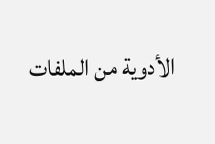الأدوية من الملفات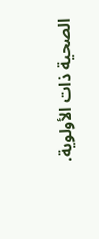الصحية ذات الأولوية.